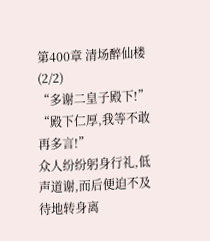第400章 清场醉仙楼(2/2)
“多谢二皇子殿下!”
“殿下仁厚,我等不敢再多言!”
众人纷纷躬身行礼,低声道谢,而后便迫不及待地转身离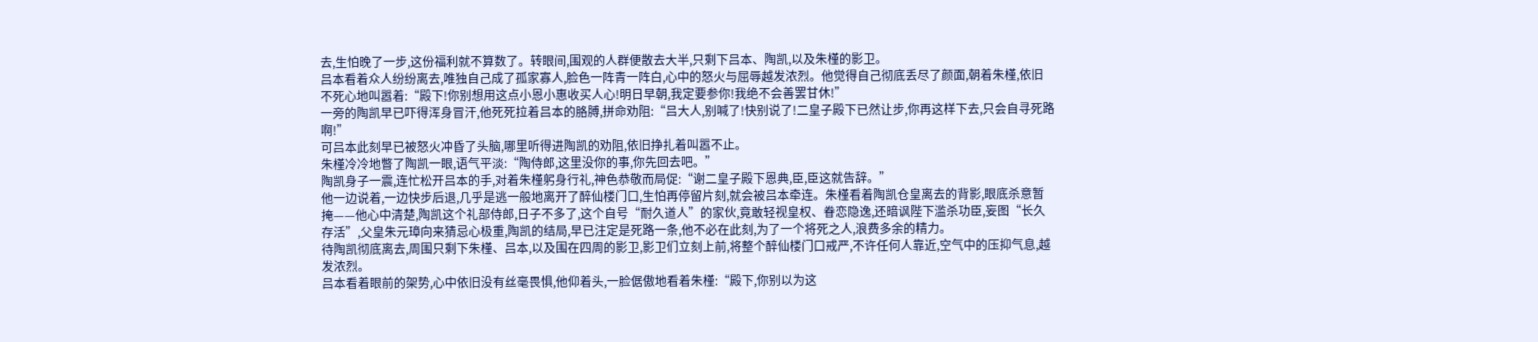去,生怕晚了一步,这份福利就不算数了。转眼间,围观的人群便散去大半,只剩下吕本、陶凯,以及朱槿的影卫。
吕本看着众人纷纷离去,唯独自己成了孤家寡人,脸色一阵青一阵白,心中的怒火与屈辱越发浓烈。他觉得自己彻底丢尽了颜面,朝着朱槿,依旧不死心地叫嚣着:“殿下!你别想用这点小恩小惠收买人心!明日早朝,我定要参你!我绝不会善罢甘休!”
一旁的陶凯早已吓得浑身冒汗,他死死拉着吕本的胳膊,拼命劝阻:“吕大人,别喊了!快别说了!二皇子殿下已然让步,你再这样下去,只会自寻死路啊!”
可吕本此刻早已被怒火冲昏了头脑,哪里听得进陶凯的劝阻,依旧挣扎着叫嚣不止。
朱槿冷冷地瞥了陶凯一眼,语气平淡:“陶侍郎,这里没你的事,你先回去吧。”
陶凯身子一震,连忙松开吕本的手,对着朱槿躬身行礼,神色恭敬而局促:“谢二皇子殿下恩典,臣,臣这就告辞。”
他一边说着,一边快步后退,几乎是逃一般地离开了醉仙楼门口,生怕再停留片刻,就会被吕本牵连。朱槿看着陶凯仓皇离去的背影,眼底杀意暂掩——他心中清楚,陶凯这个礼部侍郎,日子不多了,这个自号“耐久道人”的家伙,竟敢轻视皇权、眷恋隐逸,还暗讽陛下滥杀功臣,妄图“长久存活”,父皇朱元璋向来猜忌心极重,陶凯的结局,早已注定是死路一条,他不必在此刻,为了一个将死之人,浪费多余的精力。
待陶凯彻底离去,周围只剩下朱槿、吕本,以及围在四周的影卫,影卫们立刻上前,将整个醉仙楼门口戒严,不许任何人靠近,空气中的压抑气息,越发浓烈。
吕本看着眼前的架势,心中依旧没有丝毫畏惧,他仰着头,一脸倨傲地看着朱槿:“殿下,你别以为这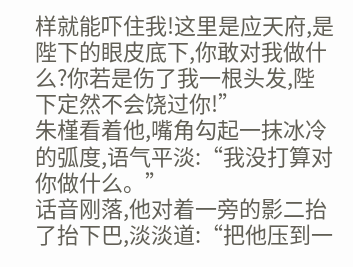样就能吓住我!这里是应天府,是陛下的眼皮底下,你敢对我做什么?你若是伤了我一根头发,陛下定然不会饶过你!”
朱槿看着他,嘴角勾起一抹冰冷的弧度,语气平淡:“我没打算对你做什么。”
话音刚落,他对着一旁的影二抬了抬下巴,淡淡道:“把他压到一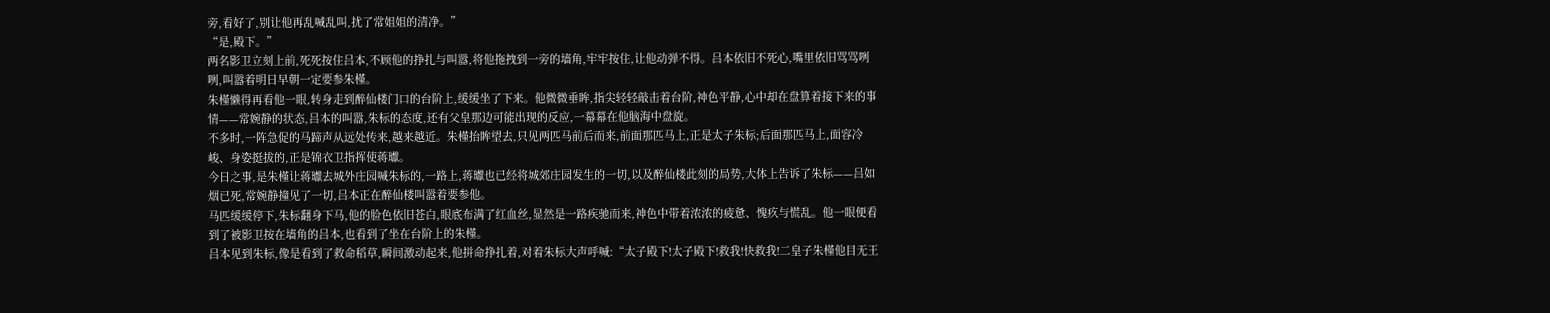旁,看好了,别让他再乱喊乱叫,扰了常姐姐的清净。”
“是,殿下。”
两名影卫立刻上前,死死按住吕本,不顾他的挣扎与叫嚣,将他拖拽到一旁的墙角,牢牢按住,让他动弹不得。吕本依旧不死心,嘴里依旧骂骂咧咧,叫嚣着明日早朝一定要参朱槿。
朱槿懒得再看他一眼,转身走到醉仙楼门口的台阶上,缓缓坐了下来。他微微垂眸,指尖轻轻敲击着台阶,神色平静,心中却在盘算着接下来的事情——常婉静的状态,吕本的叫嚣,朱标的态度,还有父皇那边可能出现的反应,一幕幕在他脑海中盘旋。
不多时,一阵急促的马蹄声从远处传来,越来越近。朱槿抬眸望去,只见两匹马前后而来,前面那匹马上,正是太子朱标;后面那匹马上,面容冷峻、身姿挺拔的,正是锦衣卫指挥使蒋瓛。
今日之事,是朱槿让蒋瓛去城外庄园喊朱标的,一路上,蒋瓛也已经将城郊庄园发生的一切,以及醉仙楼此刻的局势,大体上告诉了朱标——吕如烟已死,常婉静撞见了一切,吕本正在醉仙楼叫嚣着要参他。
马匹缓缓停下,朱标翻身下马,他的脸色依旧苍白,眼底布满了红血丝,显然是一路疾驰而来,神色中带着浓浓的疲惫、愧疚与慌乱。他一眼便看到了被影卫按在墙角的吕本,也看到了坐在台阶上的朱槿。
吕本见到朱标,像是看到了救命稻草,瞬间激动起来,他拼命挣扎着,对着朱标大声呼喊:“太子殿下!太子殿下!救我!快救我!二皇子朱槿他目无王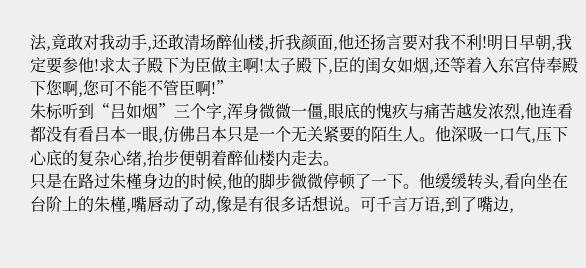法,竟敢对我动手,还敢清场醉仙楼,折我颜面,他还扬言要对我不利!明日早朝,我定要参他!求太子殿下为臣做主啊!太子殿下,臣的闺女如烟,还等着入东宫侍奉殿下您啊,您可不能不管臣啊!”
朱标听到“吕如烟”三个字,浑身微微一僵,眼底的愧疚与痛苦越发浓烈,他连看都没有看吕本一眼,仿佛吕本只是一个无关紧要的陌生人。他深吸一口气,压下心底的复杂心绪,抬步便朝着醉仙楼内走去。
只是在路过朱槿身边的时候,他的脚步微微停顿了一下。他缓缓转头,看向坐在台阶上的朱槿,嘴唇动了动,像是有很多话想说。可千言万语,到了嘴边,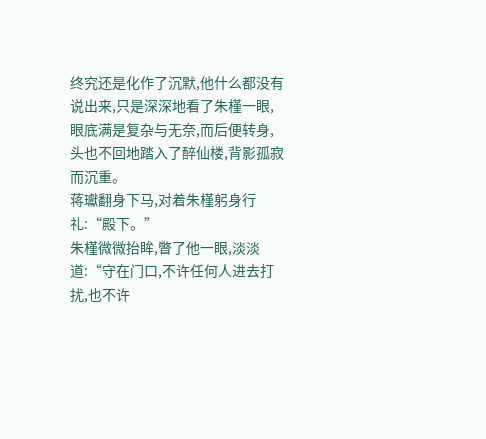终究还是化作了沉默,他什么都没有说出来,只是深深地看了朱槿一眼,眼底满是复杂与无奈,而后便转身,头也不回地踏入了醉仙楼,背影孤寂而沉重。
蒋瓛翻身下马,对着朱槿躬身行礼:“殿下。”
朱槿微微抬眸,瞥了他一眼,淡淡道:“守在门口,不许任何人进去打扰,也不许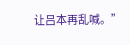让吕本再乱喊。”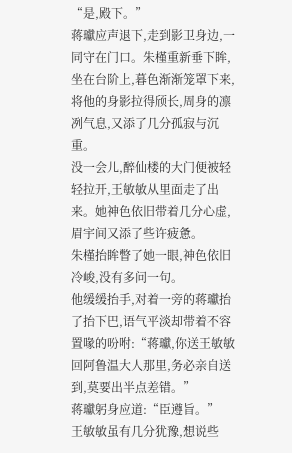“是,殿下。”
蒋瓛应声退下,走到影卫身边,一同守在门口。朱槿重新垂下眸,坐在台阶上,暮色渐渐笼罩下来,将他的身影拉得颀长,周身的凛冽气息,又添了几分孤寂与沉重。
没一会儿,醉仙楼的大门便被轻轻拉开,王敏敏从里面走了出来。她神色依旧带着几分心虚,眉宇间又添了些许疲惫。
朱槿抬眸瞥了她一眼,神色依旧冷峻,没有多问一句。
他缓缓抬手,对着一旁的蒋瓛抬了抬下巴,语气平淡却带着不容置喙的吩咐:“蒋瓛,你送王敏敏回阿鲁温大人那里,务必亲自送到,莫要出半点差错。”
蒋瓛躬身应道:“臣遵旨。”
王敏敏虽有几分犹豫,想说些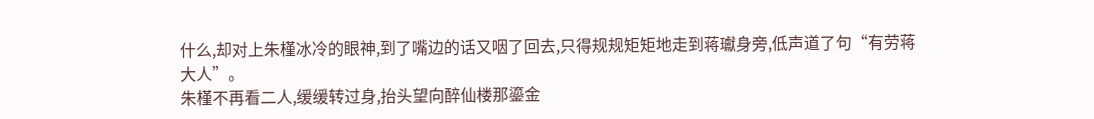什么,却对上朱槿冰冷的眼神,到了嘴边的话又咽了回去,只得规规矩矩地走到蒋瓛身旁,低声道了句“有劳蒋大人”。
朱槿不再看二人,缓缓转过身,抬头望向醉仙楼那鎏金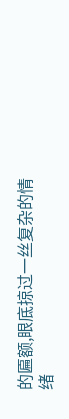的匾额,眼底掠过一丝复杂的情绪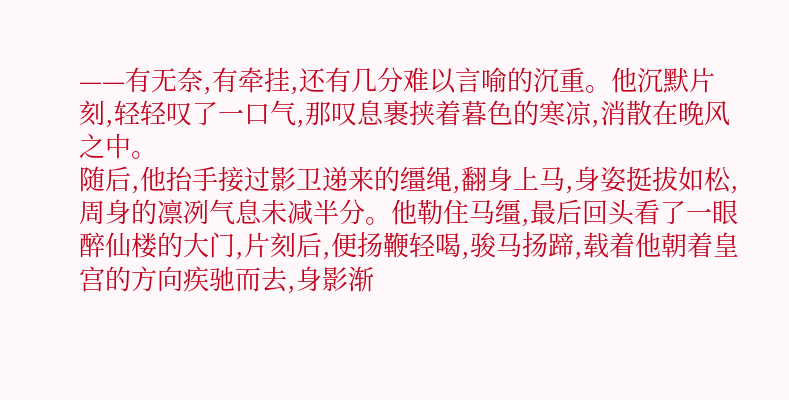——有无奈,有牵挂,还有几分难以言喻的沉重。他沉默片刻,轻轻叹了一口气,那叹息裹挟着暮色的寒凉,消散在晚风之中。
随后,他抬手接过影卫递来的缰绳,翻身上马,身姿挺拔如松,周身的凛冽气息未减半分。他勒住马缰,最后回头看了一眼醉仙楼的大门,片刻后,便扬鞭轻喝,骏马扬蹄,载着他朝着皇宫的方向疾驰而去,身影渐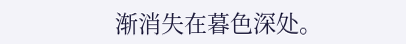渐消失在暮色深处。